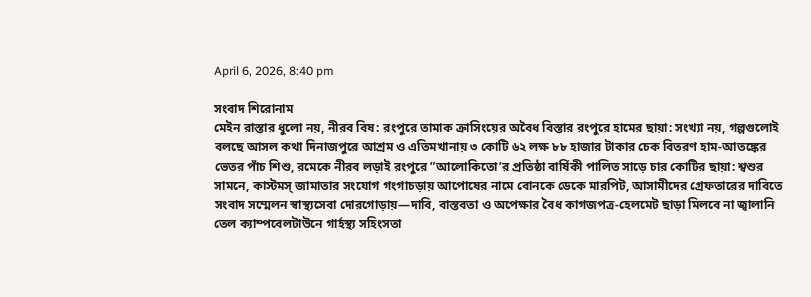April 6, 2026, 8:40 pm

সংবাদ শিরোনাম
মেইন রাস্তার ধুলো নয়, নীরব বিষ: রংপুরে তামাক ক্রাসিংয়ের অবৈধ বিস্তার রংপুরে হামের ছায়া: সংখ্যা নয়, গল্পগুলোই বলছে আসল কথা দিনাজপুরে আশ্রম ও এতিমখানায় ৩ কোটি ৬২ লক্ষ ৮৮ হাজার টাকার চেক বিতরণ হাম-আতঙ্কের ভেতর পাঁচ শিশু, রমেকে নীরব লড়াই রংপুরে ”আলোকিতো’র প্রতিষ্ঠা বার্ষিকী পালিত সাড়ে চার কোটির ছায়া: শ্বশুর সামনে, কাস্টমস্ জামাতার সংযোগ গংগাচড়ায় আপোষের নামে বোনকে ডেকে মারপিট, আসামীদের গ্রেফতারের দাবিতে সংবাদ সম্মেলন স্বাস্থ্যসেবা দোরগোড়ায়—দাবি, বাস্তবতা ও অপেক্ষার বৈধ কাগজপত্র-হেলমেট ছাড়া মিলবে না জ্বালানি তেল ক্যাম্পবেলটাউনে গার্হস্থ্য সহিংসতা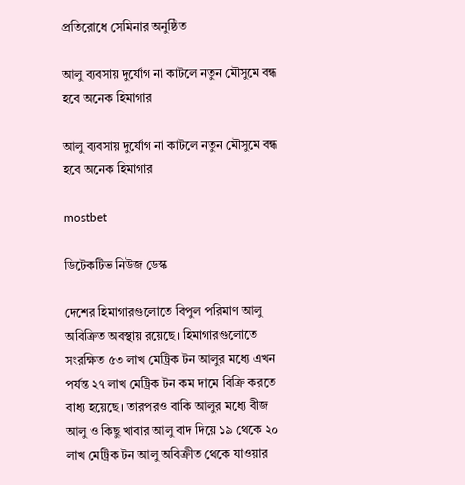প্রতিরোধে সেমিনার অনুষ্ঠিত

আলু ব্যবসায় দুর্যোগ না কাটলে নতুন মৌসুমে বন্ধ হবে অনেক হিমাগার

আলু ব্যবসায় দুর্যোগ না কাটলে নতুন মৌসুমে বন্ধ হবে অনেক হিমাগার

mostbet

ডিটেকটিভ নিউজ ডেস্ক

দেশের হিমাগারগুলোতে বিপুল পরিমাণ আলু অবিক্রিত অবস্থায় রয়েছে। হিমাগারগুলোতে সংরক্ষিত ৫৩ লাখ মেট্রিক টন আলুর মধ্যে এখন পর্যন্ত ২৭ লাখ মেট্রিক টন কম দামে বিক্রি করতে বাধ্য হয়েছে। তারপরও বাকি আলুর মধ্যে বীজ আলু ও কিছু খাবার আলু বাদ দিয়ে ১৯ থেকে ২০ লাখ মেট্রিক টন আলু অবিক্রীত থেকে যাওয়ার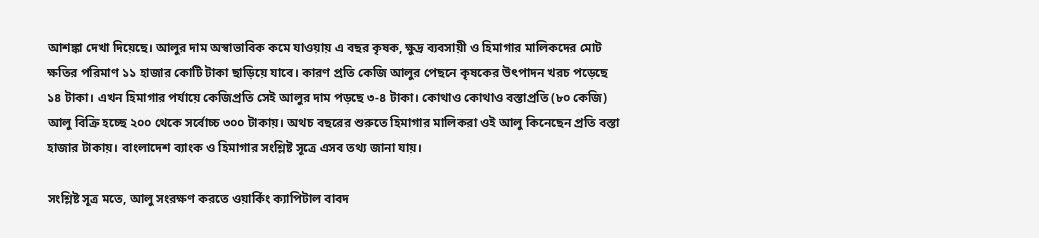আশঙ্কা দেখা দিয়েছে। আলুর দাম অস্বাভাবিক কমে যাওয়ায় এ বছর কৃষক, ক্ষুদ্র ব্যবসায়ী ও হিমাগার মালিকদের মোট ক্ষতির পরিমাণ ১১ হাজার কোটি টাকা ছাড়িয়ে যাবে। কারণ প্রতি কেজি আলুর পেছনে কৃষকের উৎপাদন খরচ পড়েছে ১৪ টাকা। এখন হিমাগার পর্যায়ে কেজিপ্রতি সেই আলুর দাম পড়ছে ৩-৪ টাকা। কোথাও কোথাও বস্তাপ্রতি (৮০ কেজি) আলু বিক্রি হচ্ছে ২০০ থেকে সর্বোচ্চ ৩০০ টাকায়। অথচ বছরের শুরুতে হিমাগার মালিকরা ওই আলু কিনেছেন প্রতি বস্তা হাজার টাকায়। বাংলাদেশ ব্যাংক ও হিমাগার সংশ্লিষ্ট সূত্রে এসব তথ্য জানা যায়।

সংশ্লিষ্ট সূত্র মতে, আলু সংরক্ষণ করতে ওয়ার্কিং ক্যাপিটাল বাবদ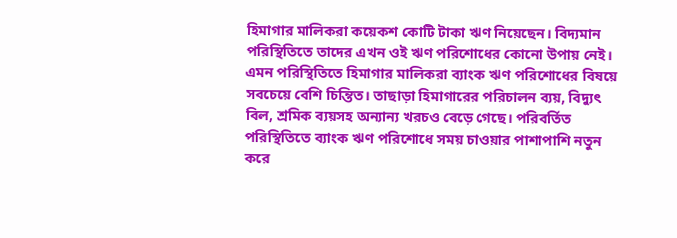হিমাগার মালিকরা কয়েকশ কোটি টাকা ঋণ নিয়েছেন। বিদ্যমান পরিস্থিতিতে তাদের এখন ওই ঋণ পরিশোধের কোনো উপায় নেই। এমন পরিস্থিতিতে হিমাগার মালিকরা ব্যাংক ঋণ পরিশোধের বিষয়ে সবচেয়ে বেশি চিন্তিত। তাছাড়া হিমাগারের পরিচালন ব্যয়, বিদ্যুৎ বিল, শ্রমিক ব্যয়সহ অন্যান্য খরচও বেড়ে গেছে। পরিবর্তিত পরিস্থিতিতে ব্যাংক ঋণ পরিশোধে সময় চাওয়ার পাশাপাশি নতুন করে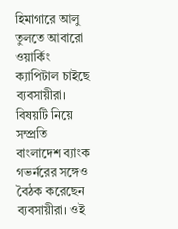হিমাগারে আলু তুলতে আবারো ওয়ার্কিং ক্যাপিটাল চাইছে ব্যবসায়ীরা। বিষয়টি নিয়ে সম্প্রতি বাংলাদেশ ব্যাংক গভর্নরের সঙ্গেও বৈঠক করেছেন ব্যবসায়ীরা। ওই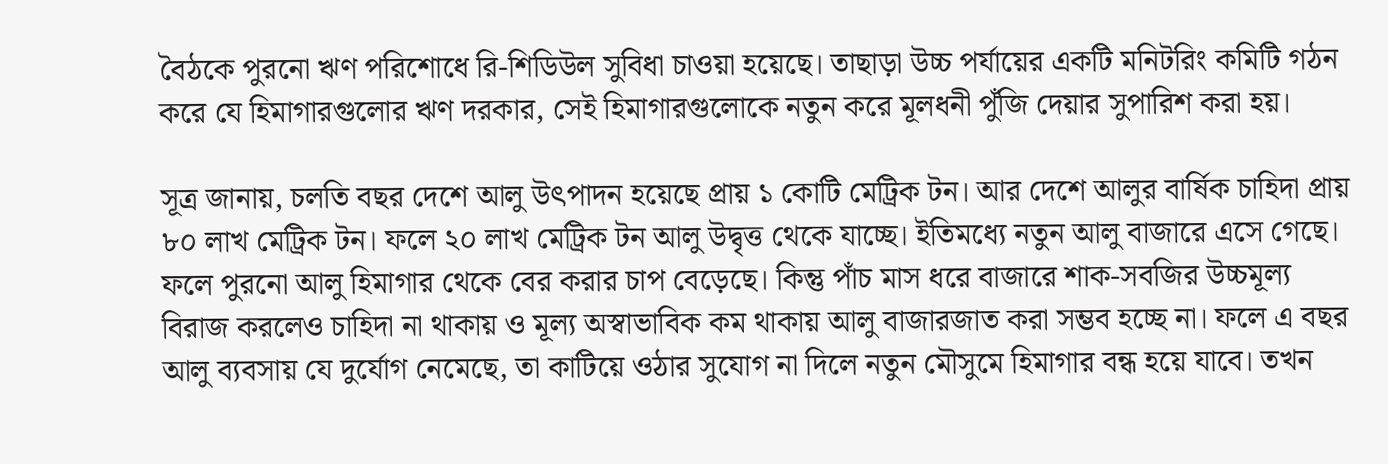বৈঠকে পুরনো ঋণ পরিশোধে রি-শিডিউল সুবিধা চাওয়া হয়েছে। তাছাড়া উচ্চ পর্যায়ের একটি মনিটরিং কমিটি গঠন করে যে হিমাগারগুলোর ঋণ দরকার, সেই হিমাগারগুলোকে নতুন করে মূলধনী পুঁজি দেয়ার সুপারিশ করা হয়।

সূত্র জানায়, চলতি বছর দেশে আলু উৎপাদন হয়েছে প্রায় ১ কোটি মেট্রিক টন। আর দেশে আলুর বার্ষিক চাহিদা প্রায় ৮০ লাখ মেট্রিক টন। ফলে ২০ লাখ মেট্রিক টন আলু উদ্বৃত্ত থেকে যাচ্ছে। ইতিমধ্যে নতুন আলু বাজারে এসে গেছে। ফলে পুরনো আলু হিমাগার থেকে বের করার চাপ বেড়েছে। কিন্তু পাঁচ মাস ধরে বাজারে শাক-সবজির উচ্চমূল্য বিরাজ করলেও চাহিদা না থাকায় ও মূল্য অস্বাভাবিক কম থাকায় আলু বাজারজাত করা সম্ভব হচ্ছে না। ফলে এ বছর আলু ব্যবসায় যে দুর্যোগ নেমেছে, তা কাটিয়ে ওঠার সুযোগ না দিলে নতুন মৌসুমে হিমাগার বন্ধ হয়ে যাবে। তখন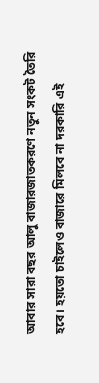আবার সারা বছর আলু বাজারজাতকরণে নতুন সংকট তৈরি হবে। হয়তো চাইলেও বাজারে মিলবে না দরকারি এই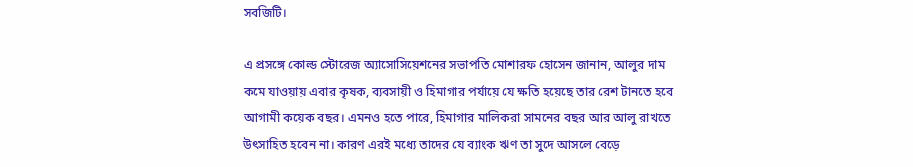সবজিটি।

এ প্রসঙ্গে কোল্ড স্টোরেজ অ্যাসোসিয়েশনের সভাপতি মোশারফ হোসেন জানান, আলুর দাম কমে যাওয়ায় এবার কৃষক, ব্যবসায়ী ও হিমাগার পর্যায়ে যে ক্ষতি হয়েছে তার রেশ টানতে হবে আগামী কয়েক বছর। এমনও হতে পারে, হিমাগার মালিকরা সামনের বছর আর আলু রাখতে উৎসাহিত হবেন না। কারণ এরই মধ্যে তাদের যে ব্যাংক ঋণ তা সুদে আসলে বেড়ে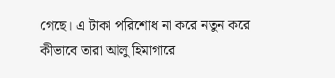গেছে। এ টাকা পরিশোধ না করে নতুন করে কীভাবে তারা আলু হিমাগারে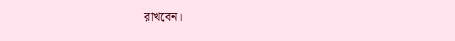রাখবেন।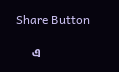Share Button

     এ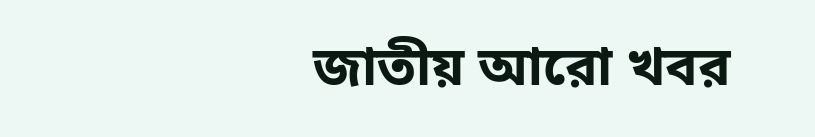জাতীয় আরো খবর